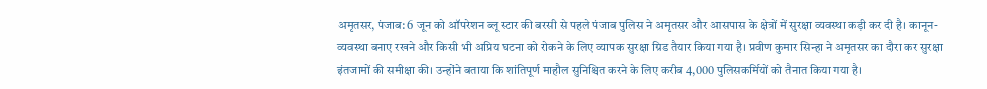अमृतसर, पंजाब: 6 जून को ऑपरेशन ब्लू स्टार की बरसी से पहले पंजाब पुलिस ने अमृतसर और आसपास के क्षेत्रों में सुरक्षा व्यवस्था कड़ी कर दी है। कानून-व्यवस्था बनाए रखने और किसी भी अप्रिय घटना को रोकने के लिए व्यापक सुरक्षा ग्रिड तैयार किया गया है। प्रवीण कुमार सिन्हा ने अमृतसर का दौरा कर सुरक्षा इंतजामों की समीक्षा की। उन्होंने बताया कि शांतिपूर्ण माहौल सुनिश्चित करने के लिए करीब 4,000 पुलिसकर्मियों को तैनात किया गया है।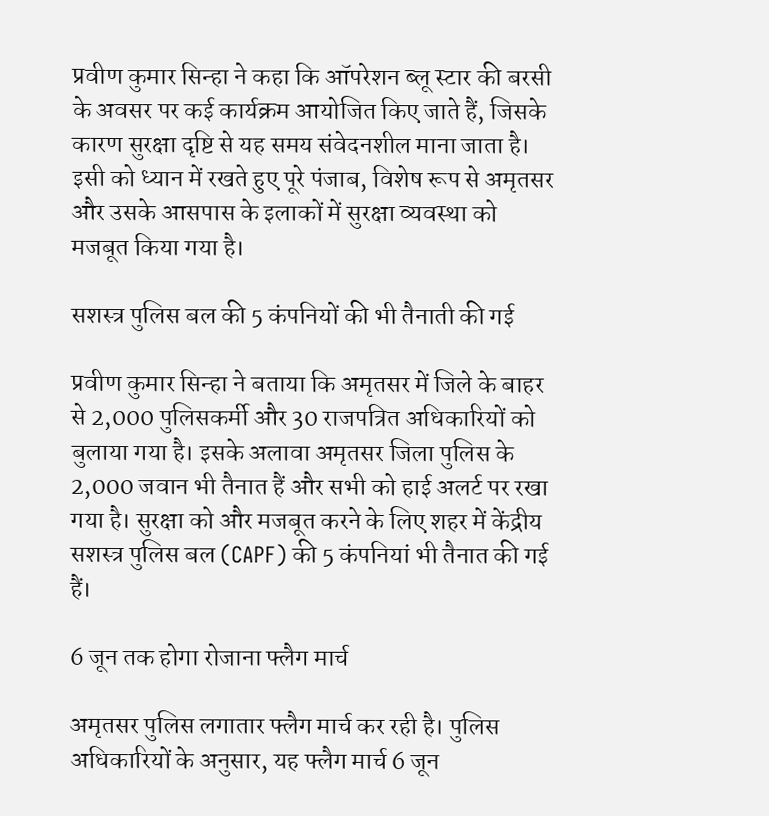प्रवीण कुमार सिन्हा ने कहा कि ऑपरेशन ब्लू स्टार की बरसी के अवसर पर कई कार्यक्रम आयोजित किए जाते हैं, जिसके कारण सुरक्षा दृष्टि से यह समय संवेदनशील माना जाता है। इसी को ध्यान में रखते हुए पूरे पंजाब, विशेष रूप से अमृतसर और उसके आसपास के इलाकों में सुरक्षा व्यवस्था को मजबूत किया गया है।

सशस्त्र पुलिस बल की 5 कंपनियों की भी तैनाती की गई

प्रवीण कुमार सिन्हा ने बताया कि अमृतसर में जिले के बाहर से 2,000 पुलिसकर्मी और 30 राजपत्रित अधिकारियों को बुलाया गया है। इसके अलावा अमृतसर जिला पुलिस के 2,000 जवान भी तैनात हैं और सभी को हाई अलर्ट पर रखा गया है। सुरक्षा को और मजबूत करने के लिए शहर में केंद्रीय सशस्त्र पुलिस बल (CAPF) की 5 कंपनियां भी तैनात की गई हैं।

6 जून तक होगा रोजाना फ्लैग मार्च

अमृतसर पुलिस लगातार फ्लैग मार्च कर रही है। पुलिस अधिकारियों के अनुसार, यह फ्लैग मार्च 6 जून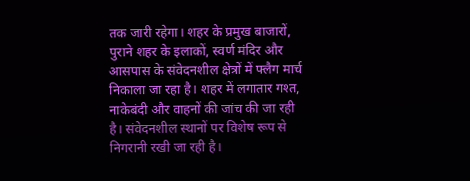तक जारी रहेगा। शहर के प्रमुख बाजारों, पुराने शहर के इलाकों, स्वर्ण मंदिर और आसपास के संवेदनशील क्षेत्रों में फ्लैग मार्च निकाला जा रहा है। शहर में लगातार गश्त, नाकेबंदी और वाहनों की जांच की जा रही है। संवेदनशील स्थानों पर विशेष रूप से निगरानी रखी जा रही है।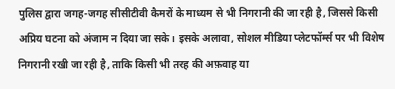पुलिस द्वारा जगह-जगह सीसीटीवी कैमरों के माध्यम से भी निगरानी की जा रही है, जिससे किसी अप्रिय घटना को अंजाम न दिया जा सके। इसके अलावा, सोशल मीडिया प्लेटफॉर्म्स पर भी विशेष निगरानी रखी जा रही है, ताकि किसी भी तरह की अफ़वाह या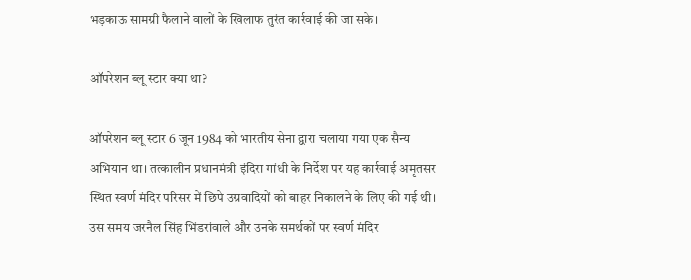भड़काऊ सामग्री फैलाने वालों के खिलाफ तुरंत कार्रवाई की जा सके।

ऑपरेशन ब्लू स्टार क्या था?

ऑपरेशन ब्लू स्टार 6 जून 1984 को भारतीय सेना द्वारा चलाया गया एक सैन्य अभियान था। तत्कालीन प्रधानमंत्री इंदिरा गांधी के निर्देश पर यह कार्रवाई अमृतसर स्थित स्वर्ण मंदिर परिसर में छिपे उग्रवादियों को बाहर निकालने के लिए की गई थी। उस समय जरनैल सिंह भिंडरांवाले और उनके समर्थकों पर स्वर्ण मंदिर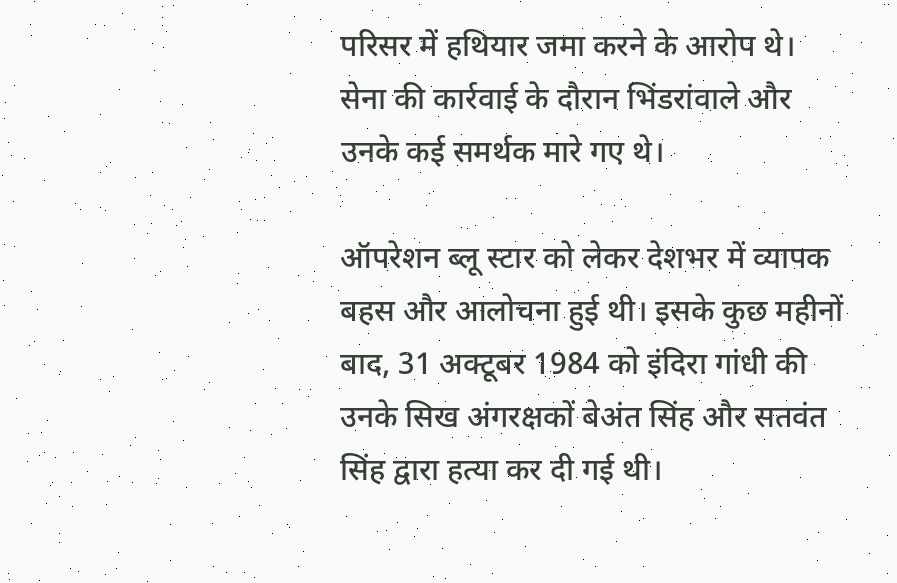परिसर में हथियार जमा करने के आरोप थे। सेना की कार्रवाई के दौरान भिंडरांवाले और उनके कई समर्थक मारे गए थे।

ऑपरेशन ब्लू स्टार को लेकर देशभर में व्यापक बहस और आलोचना हुई थी। इसके कुछ महीनों बाद, 31 अक्टूबर 1984 को इंदिरा गांधी की उनके सिख अंगरक्षकों बेअंत सिंह और सतवंत सिंह द्वारा हत्या कर दी गई थी।